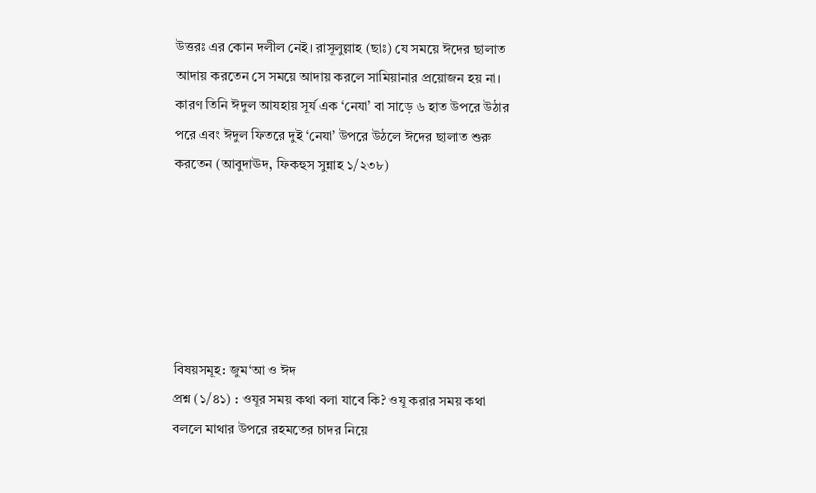উত্তরঃ এর কোন দলীল নেই। রাসূলুল্লাহ (ছাঃ) যে সময়ে ঈদের ছালাত আদায় করতেন সে সময়ে আদায় করলে সামিয়ানার প্রয়োজন হয় না। কারণ তিনি ঈদুল আযহায় সূর্য এক ‘নেযা’ বা সাড়ে ৬ হাত উপরে উঠার পরে এবং ঈদুল ফিতরে দুই ‘নেযা’ উপরে উঠলে ঈদের ছালাত শুরু করতেন (আবুদাঊদ, ফিকহুস সুন্নাহ ১/২৩৮)






বিষয়সমূহ: জুম‘আ ও ঈদ
প্রশ্ন (১/৪১) : ওযূর সময় কথা বলা যাবে কি? ওযূ করার সময় কথা বললে মাথার উপরে রহমতের চাদর নিয়ে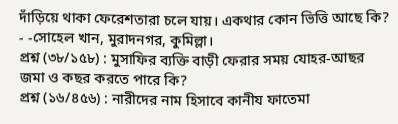দাঁড়িয়ে থাকা ফেরেশতারা চলে যায়। একথার কোন ভিত্তি আছে কি? - -সোহেল খান, মুরাদনগর, কুমিল্লা।
প্রশ্ন (৩৮/১৫৮) : মুসাফির ব্যক্তি বাড়ী ফেরার সময় যোহর-আছর জমা ও কছর করতে পারে কি?
প্রশ্ন (১৬/৪৫৬) : নারীদের নাম হিসাবে কানীয ফাতেমা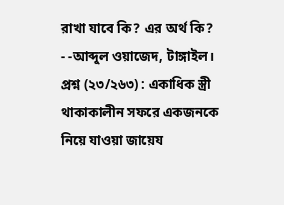রাখা যাবে কি? এর অর্থ কি? - -আব্দুল ওয়াজেদ, টাঙ্গাইল।
প্রশ্ন (২৩/২৬৩) : একাধিক স্ত্রী থাকাকালীন সফরে একজনকে নিয়ে যাওয়া জায়েয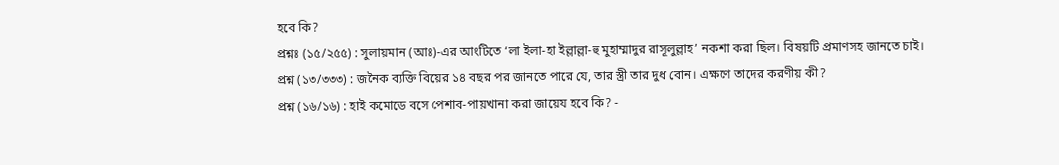হবে কি?
প্রশ্নঃ (১৫/২৫৫) : সুলায়মান (আঃ)-এর আংটিতে ‘লা ইলা-হা ইল্লাল্লা-হু মুহাম্মাদুর রাসূলুল্লাহ’ নকশা করা ছিল। বিষয়টি প্রমাণসহ জানতে চাই।
প্রশ্ন (১৩/৩৩৩) : জনৈক ব্যক্তি বিয়ের ১৪ বছর পর জানতে পারে যে, তার স্ত্রী তার দুধ বোন। এক্ষণে তাদের করণীয় কী?
প্রশ্ন (১৬/১৬) : হাই কমোডে বসে পেশাব-পায়খানা করা জায়েয হবে কি? -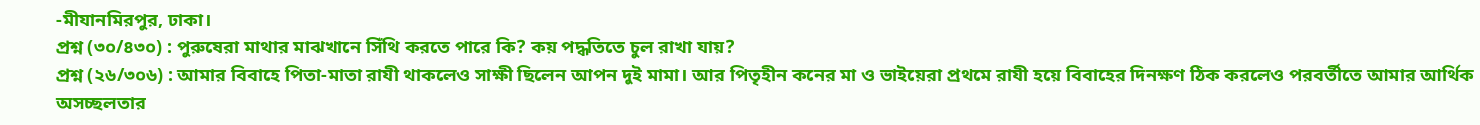-মীযানমিরপুর, ঢাকা।
প্রশ্ন (৩০/৪৩০) : পুরুষেরা মাথার মাঝখানে সিঁথি করতে পারে কি? কয় পদ্ধতিতে চুল রাখা যায়?
প্রশ্ন (২৬/৩০৬) : আমার বিবাহে পিতা-মাতা রাযী থাকলেও সাক্ষী ছিলেন আপন দুই মামা। আর পিতৃহীন কনের মা ও ভাইয়েরা প্রথমে রাযী হয়ে বিবাহের দিনক্ষণ ঠিক করলেও পরবর্তীতে আমার আর্থিক অসচ্ছলতার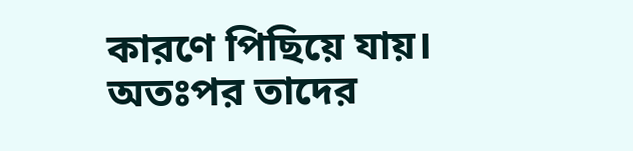কারণে পিছিয়ে যায়। অতঃপর তাদের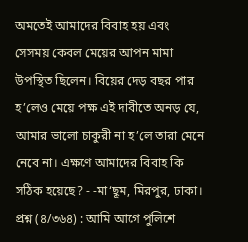অমতেই আমাদের বিবাহ হয় এবং সেসময় কেবল মেয়ের আপন মামা উপস্থিত ছিলেন। বিয়ের দেড় বছর পার হ’লেও মেয়ে পক্ষ এই দাবীতে অনড় যে, আমার ভালো চাকুরী না হ’লে তারা মেনে নেবে না। এক্ষণে আমাদের বিবাহ কি সঠিক হয়েছে? - -মা‘ছূম, মিরপুর, ঢাকা।
প্রশ্ন (৪/৩৬৪) : আমি আগে পুলিশে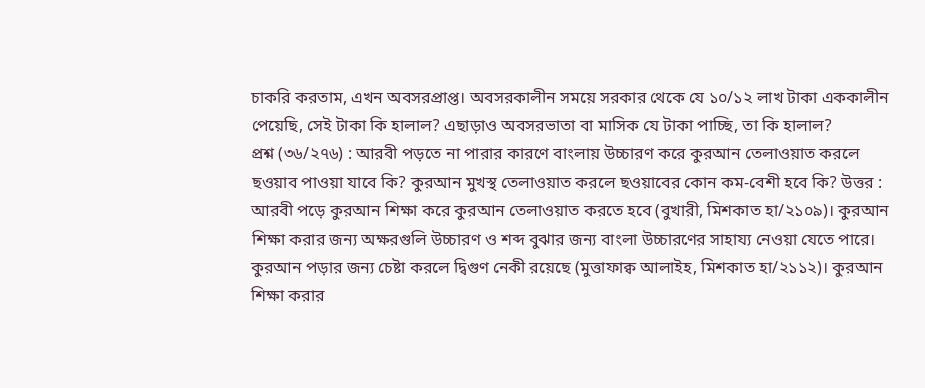চাকরি করতাম, এখন অবসরপ্রাপ্ত। অবসরকালীন সময়ে সরকার থেকে যে ১০/১২ লাখ টাকা এককালীন পেয়েছি, সেই টাকা কি হালাল? এছাড়াও অবসরভাতা বা মাসিক যে টাকা পাচ্ছি, তা কি হালাল?
প্রশ্ন (৩৬/২৭৬) : আরবী পড়তে না পারার কারণে বাংলায় উচ্চারণ করে কুরআন তেলাওয়াত করলে ছওয়াব পাওয়া যাবে কি? কুরআন মুখস্থ তেলাওয়াত করলে ছওয়াবের কোন কম-বেশী হবে কি? উত্তর : আরবী পড়ে কুরআন শিক্ষা করে কুরআন তেলাওয়াত করতে হবে (বুখারী, মিশকাত হা/২১০৯)। কুরআন শিক্ষা করার জন্য অক্ষরগুলি উচ্চারণ ও শব্দ বুঝার জন্য বাংলা উচ্চারণের সাহায্য নেওয়া যেতে পারে। কুরআন পড়ার জন্য চেষ্টা করলে দ্বিগুণ নেকী রয়েছে (মুত্তাফাক্ব আলাইহ, মিশকাত হা/২১১২)। কুরআন শিক্ষা করার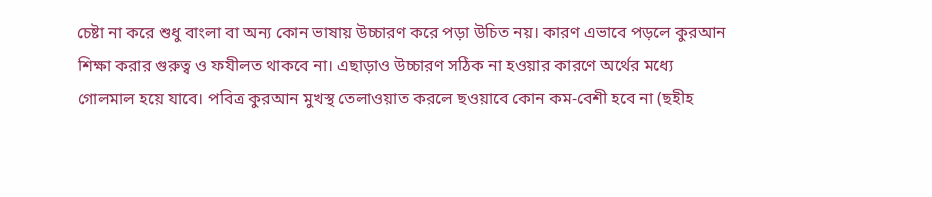চেষ্টা না করে শুধু বাংলা বা অন্য কোন ভাষায় উচ্চারণ করে পড়া উচিত নয়। কারণ এভাবে পড়লে কুরআন শিক্ষা করার গুরুত্ব ও ফযীলত থাকবে না। এছাড়াও উচ্চারণ সঠিক না হওয়ার কারণে অর্থের মধ্যে গোলমাল হয়ে যাবে। পবিত্র কুরআন মুখস্থ তেলাওয়াত করলে ছওয়াবে কোন কম-বেশী হবে না (ছহীহ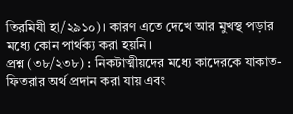তিরমিযী হা/২৯১০)। কারণ এতে দেখে আর মুখস্থ পড়ার মধ্যে কোন পার্থক্য করা হয়নি।
প্রশ্ন (৩৮/২৩৮) : নিকটাত্মীয়দের মধ্যে কাদেরকে যাকাত-ফিতরার অর্থ প্রদান করা যায় এবং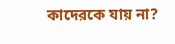কাদেরকে যায় না?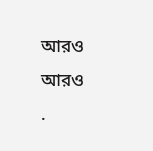আরও
আরও
.